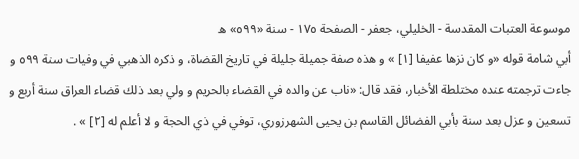موسوعة العتبات المقدسة - الخليلي، جعفر - الصفحة ١٧٥ - سنة «٥٩٩» ه
أبي شامة قوله «و كان نزها عفيفا [١] » و هذه صفة جميلة جليلة في تاريخ القضاة، و ذكره الذهبي في وفيات سنة ٥٩٩ و جاءت ترجمته عنده مختلطة الأخبار، فقد قال: «ناب عن والده في القضاء بالحريم و ولي بعد ذلك قضاء العراق سنة أربع و تسعين و عزل بعد سنة بأبي الفضائل القاسم بن يحيى الشهرزوري، توفي في ذي الحجة و لا أعلم له [٢] » .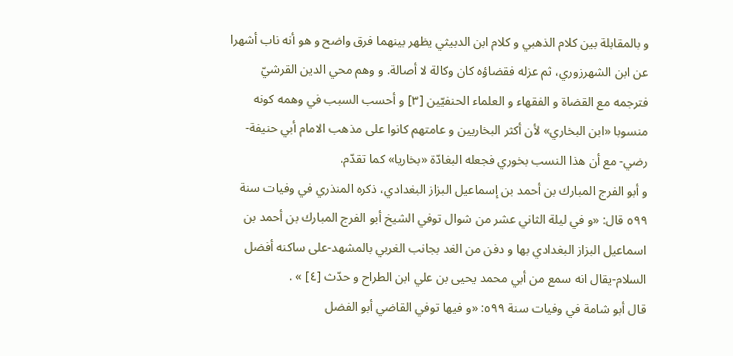و بالمقابلة بين كلام الذهبي و كلام ابن الدبيثي يظهر بينهما فرق واضح و هو أنه ناب أشهرا عن ابن الشهرزوري، ثم عزله فقضاؤه كان وكالة لا أصالة. و وهم محي الدين القرشيّ فترجمه مع القضاة و الفقهاء و العلماء الحنفيّين [٣] و أحسب السبب في وهمه كونه منسوبا «ابن البخاري» لأن أكثر البخاريين و عامتهم كانوا على مذهب الامام أبي حنيفة-رضي- مع أن هذا النسب بخوري فجعله البغادّة «بخاريا» كما تقدّم.
و أبو الفرج المبارك بن أحمد بن إسماعيل البزاز البغدادي، ذكره المنذري في وفيات سنة ٥٩٩ قال: «و في ليلة الثاني عشر من شوال توفي الشيخ أبو الفرج المبارك بن أحمد بن اسماعيل البزاز البغدادي بها و دفن من الغد بجانب الغربي بالمشهد-على ساكنه أفضل السلام-يقال انه سمع من أبي محمد يحيى بن علي ابن الطراح و حدّث [٤] » .
قال أبو شامة في وفيات سنة ٥٩٩: «و فيها توفي القاضي أبو الفضل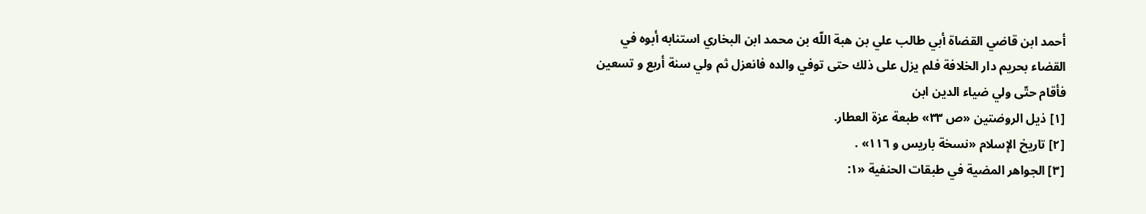أحمد ابن قاضي القضاة أبي طالب علي بن هبة اللّه بن محمد ابن البخاري استنابه أبوه في القضاء بحريم دار الخلافة فلم يزل على ذلك حتى توفي والده فانعزل ثم ولي سنة أربع و تسعين فأقام حتّى ولي ضياء الدين ابن
[١] ذيل الروضتين «ص ٣٣» طبعة عزة العطار.
[٢] تاريخ الإسلام «نسخة باريس و ١١٦» .
[٣] الجواهر المضية في طبقات الحنفية «١: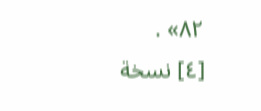٨٢» .
[٤] نسخة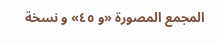المجمع المصورة «و ٤٥» و نسخة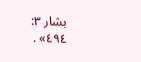بشار ٣: ٤٩٤» .